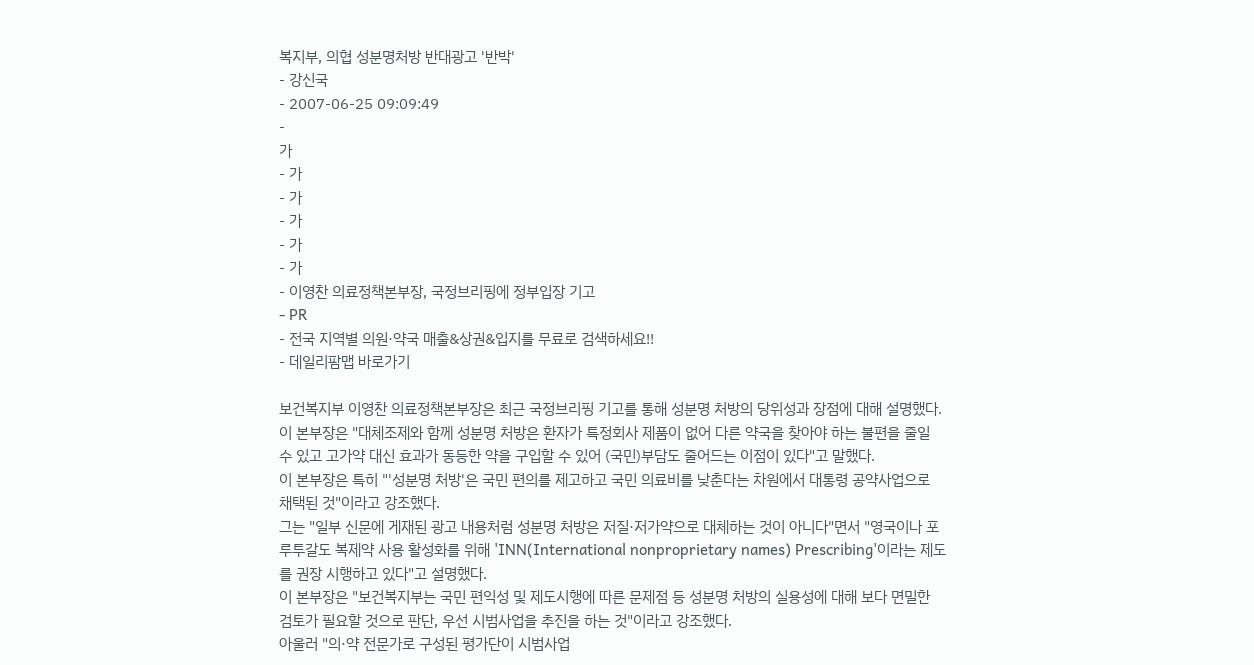복지부, 의협 성분명처방 반대광고 '반박'
- 강신국
- 2007-06-25 09:09:49
-
가
- 가
- 가
- 가
- 가
- 가
- 이영찬 의료정책본부장, 국정브리핑에 정부입장 기고
- PR
- 전국 지역별 의원·약국 매출&상권&입지를 무료로 검색하세요!!
- 데일리팜맵 바로가기

보건복지부 이영찬 의료정책본부장은 최근 국정브리핑 기고를 통해 성분명 처방의 당위성과 장점에 대해 설명했다.
이 본부장은 "대체조제와 함께 성분명 처방은 환자가 특정회사 제품이 없어 다른 약국을 찾아야 하는 불편을 줄일 수 있고 고가약 대신 효과가 동등한 약을 구입할 수 있어 (국민)부담도 줄어드는 이점이 있다"고 말했다.
이 본부장은 특히 "'성분명 처방'은 국민 편의를 제고하고 국민 의료비를 낮춘다는 차원에서 대통령 공약사업으로 채택된 것"이라고 강조했다.
그는 "일부 신문에 게재된 광고 내용처럼 성분명 처방은 저질·저가약으로 대체하는 것이 아니다"면서 "영국이나 포루투갈도 복제약 사용 활성화를 위해 'INN(International nonproprietary names) Prescribing'이라는 제도를 권장 시행하고 있다"고 설명했다.
이 본부장은 "보건복지부는 국민 편익성 및 제도시행에 따른 문제점 등 성분명 처방의 실용성에 대해 보다 면밀한 검토가 필요할 것으로 판단, 우선 시범사업을 추진을 하는 것"이라고 강조했다.
아울러 "의·약 전문가로 구성된 평가단이 시범사업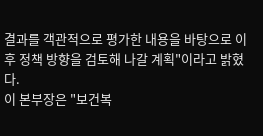결과를 객관적으로 평가한 내용을 바탕으로 이후 정책 방향을 검토해 나갈 계획"이라고 밝혔다.
이 본부장은 "보건복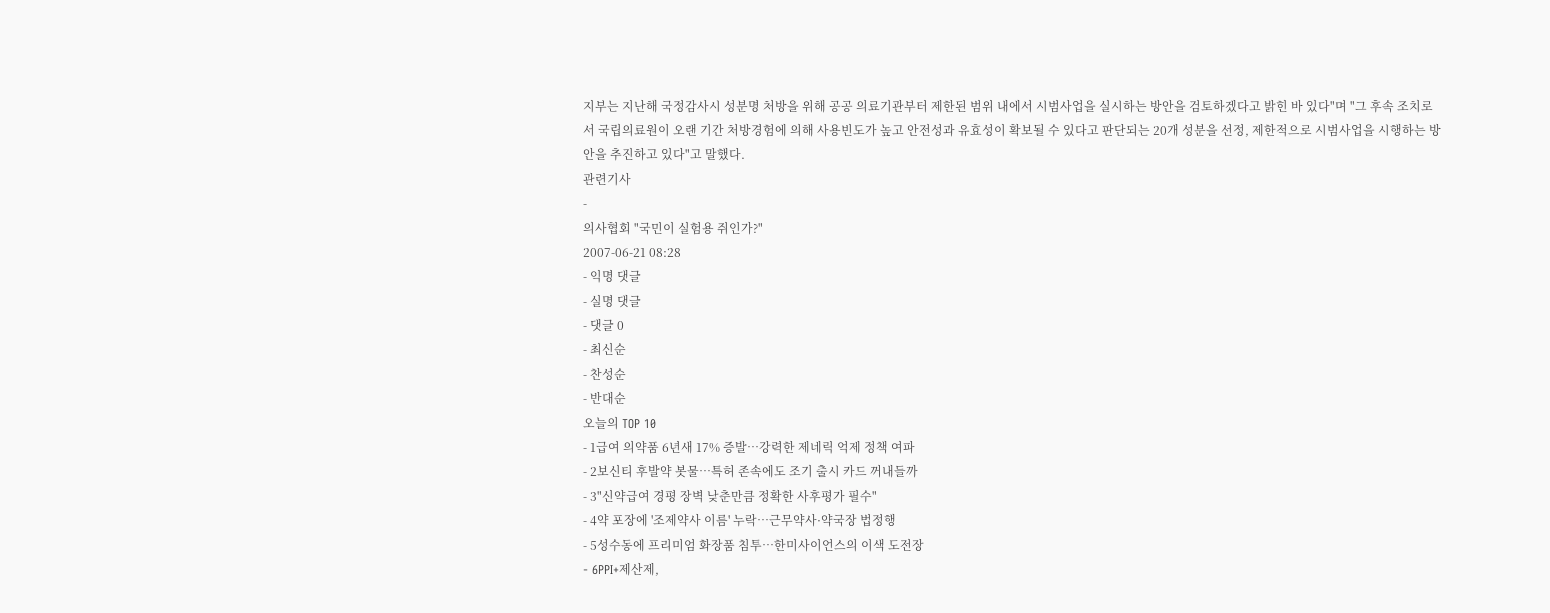지부는 지난해 국정감사시 성분명 처방을 위해 공공 의료기관부터 제한된 범위 내에서 시범사업을 실시하는 방안을 검토하겠다고 밝힌 바 있다"며 "그 후속 조치로서 국립의료원이 오랜 기간 처방경험에 의해 사용빈도가 높고 안전성과 유효성이 확보될 수 있다고 판단되는 20개 성분을 선정, 제한적으로 시범사업을 시행하는 방안을 추진하고 있다"고 말했다.
관련기사
-
의사협회 "국민이 실험용 쥐인가?"
2007-06-21 08:28
- 익명 댓글
- 실명 댓글
- 댓글 0
- 최신순
- 찬성순
- 반대순
오늘의 TOP 10
- 1급여 의약품 6년새 17% 증발…강력한 제네릭 억제 정책 여파
- 2보신티 후발약 봇물…특허 존속에도 조기 출시 카드 꺼내들까
- 3"신약급여 경평 장벽 낮춘만큼 정확한 사후평가 필수"
- 4약 포장에 '조제약사 이름' 누락…근무약사·약국장 법정행
- 5성수동에 프리미엄 화장품 침투…한미사이언스의 이색 도전장
- 6PPI+제산제,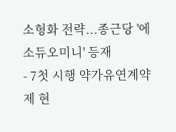소형화 전략...종근당 '에소듀오미니' 등재
- 7첫 시행 약가유연계약제 현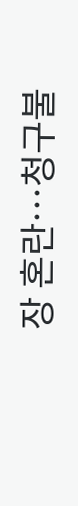장 혼란…청구불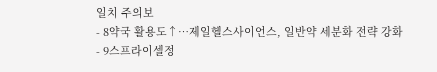일치 주의보
- 8약국 활용도↑…제일헬스사이언스, 일반약 세분화 전략 강화
- 9스프라이셀정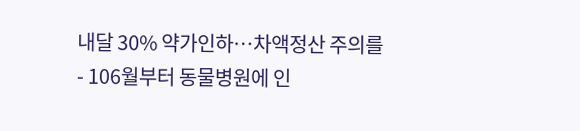내달 30% 약가인하…차액정산 주의를
- 106월부터 동물병원에 인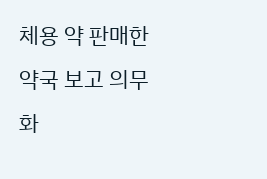체용 약 판매한 약국 보고 의무화